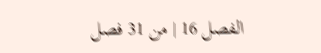الفصل 16 | من 31 فصل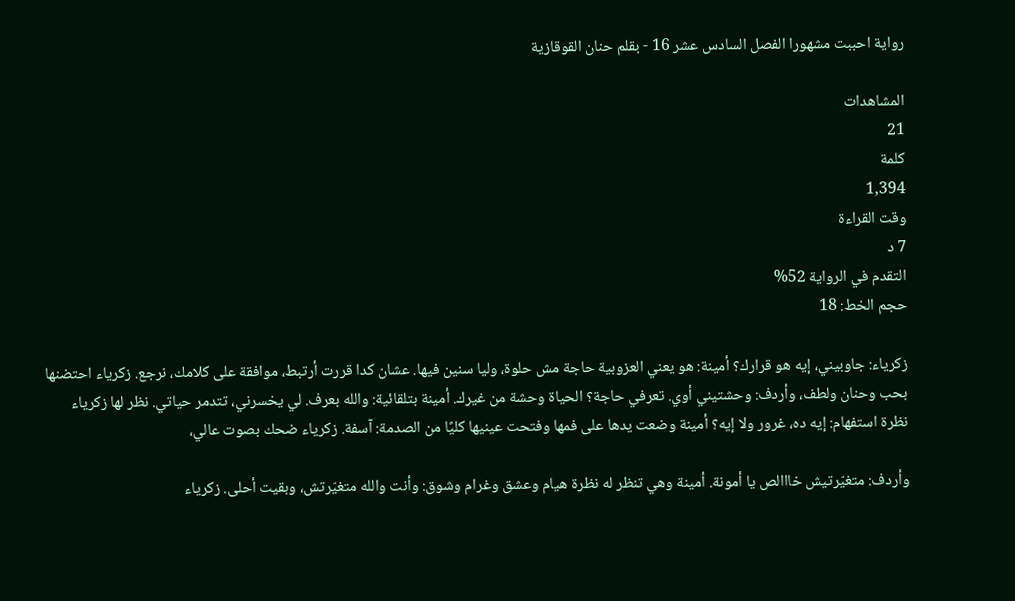رواية احببت مشهورا الفصل السادس عشر 16 - بقلم حنان القوقازية

المشاهدات
21
كلمة
1,394
وقت القراءة
7 د
التقدم في الرواية 52%
حجم الخط: 18

زكرياء: جاوبيني، إيه هو قرارك؟ أمينة: هو يعني العزوبية حاجة مش حلوة، وليا سنين فيها. عشان كدا قررت أرتبط، موافقة على كلامك، نرجع. زكرياء احتضنها بحب وحنان ولطف، وأردف: وحشتيني أوي. تعرفي حاجة؟ الحياة وحشة من غيرك. أمينة بتلقائية: والله بعرف. لي يخسرني، تتدمر حياتي. نظر لها زكرياء نظرة استفهام: إيه ده، غرور ولا إيه؟ أمينة وضعت يدها على فمها وفتحت عينيها كليًا من الصدمة: آسفة. زكرياء ضحك بصوت عالي،

وأردف: متغيّرتيش خااالص يا أمونة. أمينة وهي تنظر له نظرة هيام وعشق وغرام وشوق: وأنت والله متغيّرتش، وبقيت أحلى. زكرياء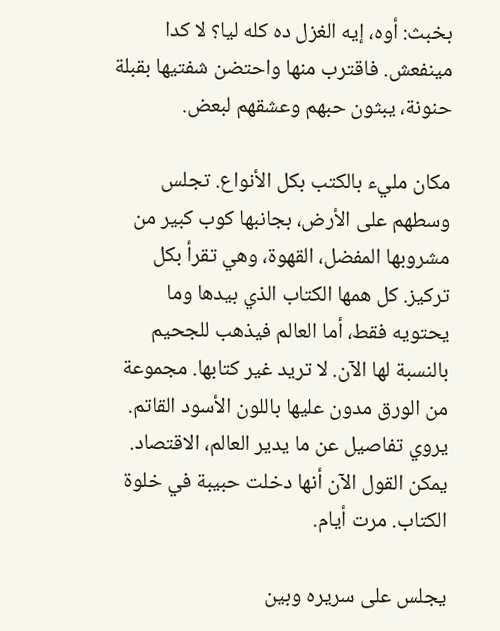بخبث: أوه، إيه الغزل ده كله ليا؟ لا كدا مينفعش. فاقترب منها واحتضن شفتيها بقبلة حنونة، يبثون حبهم وعشقهم لبعض.

مكان مليء بالكتب بكل الأنواع. تجلس وسطهم على الأرض، بجانبها كوب كبير من مشروبها المفضل، القهوة، وهي تقرأ بكل تركيز. كل همها الكتاب الذي بيدها وما يحتويه فقط، أما العالم فيذهب للجحيم بالنسبة لها الآن. لا تريد غير كتابها. مجموعة من الورق مدون عليها باللون الأسود القاتم. يروي تفاصيل عن ما يدير العالم، الاقتصاد. يمكن القول الآن أنها دخلت حبيبة في خلوة الكتاب. مرت أيام.

يجلس على سريره وبين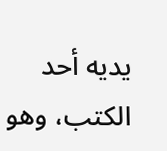يديه أحد الكتب، وهو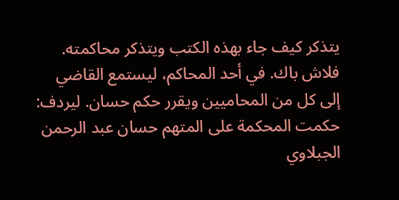يتذكر كيف جاء بهذه الكتب ويتذكر محاكمته. فلاش باك. في أحد المحاكم، ليستمع القاضي إلى كل من المحاميين ويقرر حكم حسان. ليردف: حكمت المحكمة على المتهم حسان عبد الرحمن الجبلاوي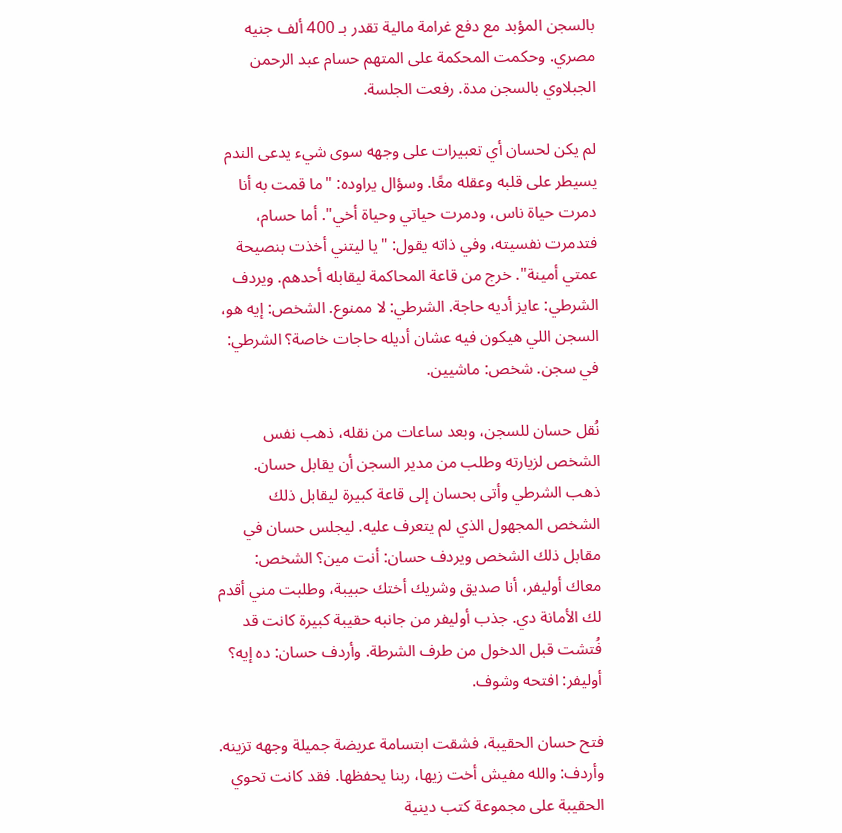بالسجن المؤبد مع دفع غرامة مالية تقدر بـ 400 ألف جنيه مصري. وحكمت المحكمة على المتهم حسام عبد الرحمن الجبلاوي بالسجن مدة. رفعت الجلسة.

لم يكن لحسان أي تعبيرات على وجهه سوى شيء يدعى الندم يسيطر على قلبه وعقله معًا. وسؤال يراوده: "ما قمت به أنا دمرت حياة ناس، ودمرت حياتي وحياة أخي". أما حسام، فتدمرت نفسيته، وفي ذاته يقول: "يا ليتني أخذت بنصيحة عمتي أمينة". خرج من قاعة المحاكمة ليقابله أحدهم. ويردف الشرطي: عايز أديه حاجة. الشرطي: لا ممنوع. الشخص: إيه هو، السجن اللي هيكون فيه عشان أديله حاجات خاصة؟ الشرطي: في سجن. شخص: ماشيين.

نُقل حسان للسجن، وبعد ساعات من نقله، ذهب نفس الشخص لزيارته وطلب من مدير السجن أن يقابل حسان. ذهب الشرطي وأتى بحسان إلى قاعة كبيرة ليقابل ذلك الشخص المجهول الذي لم يتعرف عليه. ليجلس حسان في مقابل ذلك الشخص ويردف حسان: أنت مين؟ الشخص: معاك أوليفر، أنا صديق وشريك أختك حبيبة، وطلبت مني أقدم لك الأمانة دي. جذب أوليفر من جانبه حقيبة كبيرة كانت قد فُتشت قبل الدخول من طرف الشرطة. وأردف حسان: ده إيه؟ أوليفر: افتحه وشوف.

فتح حسان الحقيبة، فشقت ابتسامة عريضة جميلة وجهه تزينه. وأردف: والله مفيش أخت زيها، ربنا يحفظها. فقد كانت تحوي الحقيبة على مجموعة كتب دينية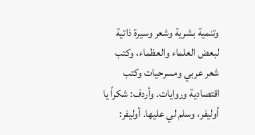وتنمية بشرية وشعر وسيرة ذاتية لبعض العلماء والعظماء، وكتب شعر عربي ومسرحيات وكتب اقتصادية وروايات. وأردف: شكراً يا أوليفر، وسلم لي عليها. أوليفر: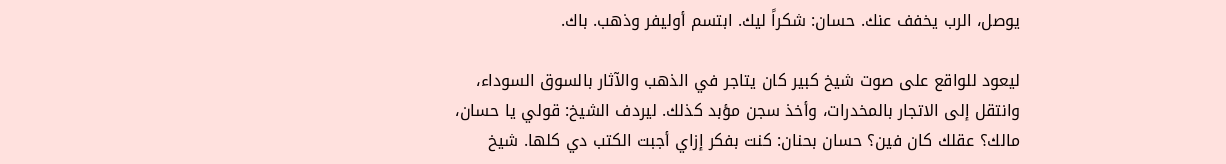يوصل، الرب يخفف عنك. حسان: شكراً ليك. ابتسم أوليفر وذهب. باك.

ليعود للواقع على صوت شيخ كبير كان يتاجر في الذهب والآثار بالسوق السوداء، وانتقل إلى الاتجار بالمخدرات، وأخذ سجن مؤبد كذلك. ليردف الشيخ: قولي يا حسان، مالك؟ عقلك كان فين؟ حسان بحنان: كنت بفكر إزاي أجبت الكتب دي كلها. شيخ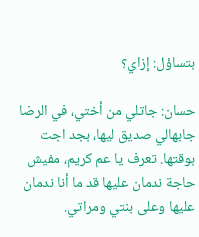بتساؤل: إزاي؟

حسان: جاتلي من أختي، في الرضا جابهالي صديق ليها، بجد اجت بوقتها. تعرف يا عم كريم، مفيش حاجة ندمان عليها قد ما أنا ندمان عليها وعلى بنتي ومراتي.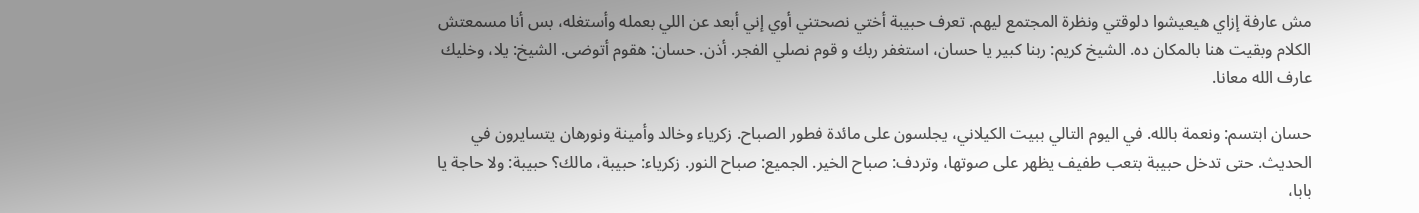مش عارفة إزاي هيعيشوا دلوقتي ونظرة المجتمع ليهم. تعرف حبيبة أختي نصحتني أوي إني أبعد عن اللي بعمله وأستغله، بس أنا مسمعتش الكلام وبقيت هنا بالمكان ده. الشيخ كريم: ربنا كبير يا حسان، استغفر ربك و قوم نصلي الفجر. أذن. حسان: هقوم أتوضى. الشيخ: يلا، وخليك عارف الله معانا.

حسان ابتسم: ونعمة بالله. في اليوم التالي ببيت الكيلاني، يجلسون على مائدة فطور الصباح. زكرياء وخالد وأمينة ونورهان يتسايرون في الحديث. حتى تدخل حبيبة بتعب طفيف يظهر على صوتها، وتردف: صباح الخير. الجميع: صباح النور. زكرياء: حبيبة، مالك؟ حبيبة: ولا حاجة يا بابا،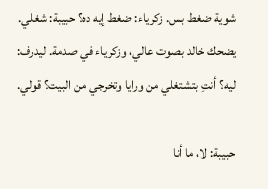شوية ضغط بس. زكرياء: ضغط إيه ده؟ حبيبة: شغلي. يضحك خالد بصوت عالي، وزكرياء في صدمة. ليدرف: ليه؟ أنتِ بتشتغلي من ورايا وتخرجي من البيت؟ قولي.

حبيبة: لا، ما أنا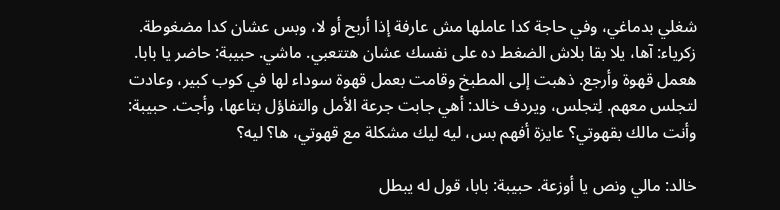شغلي بدماغي، وفي حاجة كدا عاملها مش عارفة إذا أربح أو لا، وبس عشان كدا مضغوطة. زكرياء: آها، يلا بقا بلاش الضغط ده على نفسك عشان هتتعبي. ماشي. حبيبة: حاضر يا بابا. هعمل قهوة وأرجع. ذهبت إلى المطبخ وقامت بعمل قهوة سوداء لها في كوب كبير، وعادت لتجلس معهم. لِتجلس، ويردف خالد: أهي جابت جرعة الأمل والتفاؤل بتاعها، وأجت. حبيبة: وأنت مالك بقهوتي؟ عايزة أفهم بس، ليه ليك مشكلة مع قهوتي، ها؟ ليه؟

خالد: مالي ونص يا أوزعة. حبيبة: بابا، قول له يبطل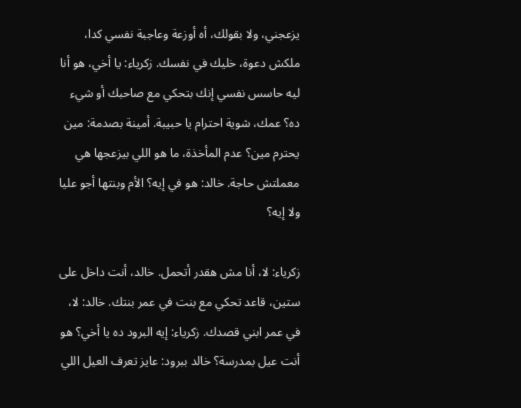يزعجني، ولا بقولك، أه أوزعة وعاجبة نفسي كدا، ملكش دعوة، خليك في نفسك. زكرياء: يا أخي، هو أنا ليه حاسس نفسي إنك بتحكي مع صاحبك أو شيء ده؟ عمك، شوية احترام يا حبيبة. أمينة بصدمة: مين يحترم مين؟ عدم المأخذة، ما هو اللي بيزعجها هي معملتش حاجة. خالد: هو في إيه؟ الأم وبنتها أجو عليا ولا إيه؟

زكرياء: لا، أنا مش هقدر أتحمل. خالد، أنت داخل على ستين، قاعد تحكي مع بنت في عمر بنتك. خالد: لا، في عمر ابني قصدك. زكرياء: إيه البرود ده يا أخي؟ هو أنت عيل بمدرسة؟ خالد ببرود: عايز تعرف العيل اللي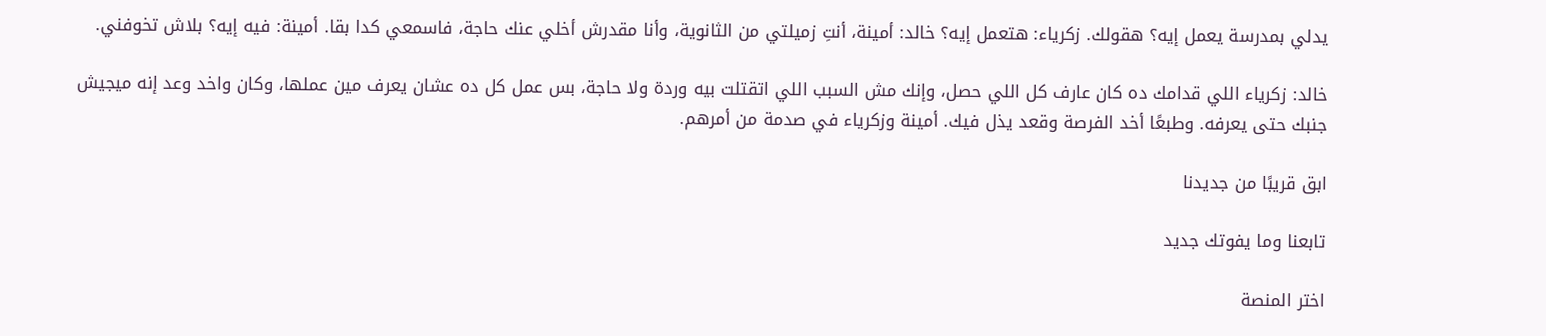يدلي بمدرسة يعمل إيه؟ هقولك. زكرياء: هتعمل إيه؟ خالد: أمينة، أنتِ زميلتي من الثانوية، وأنا مقدرش أخلي عنك حاجة، فاسمعي كدا بقا. أمينة: فيه إيه؟ بلاش تخوفني.

خالد: زكرياء اللي قدامك ده كان عارف كل اللي حصل، وإنك مش السبب اللي اتقتلت بيه وردة ولا حاجة، بس عمل كل ده عشان يعرف مين عملها، وكان واخد وعد إنه ميجيش جنبك حتى يعرفه. وطبعًا أخد الفرصة وقعد يذل فيك. أمينة وزكرياء في صدمة من أمرهم.

ابق قريبًا من جديدنا

تابعنا وما يفوتك جديد

اختر المنصة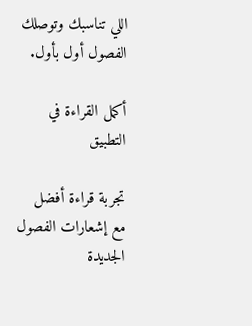اللي تناسبك وتوصلك الفصول أول بأول.

أكمل القراءة في التطبيق

تجربة قراءة أفضل مع إشعارات الفصول الجديدة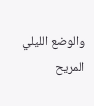والوضع الليلي المريح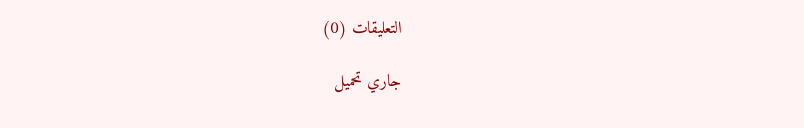التعليقات (0)

جاري تحميل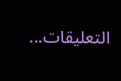التعليقات...